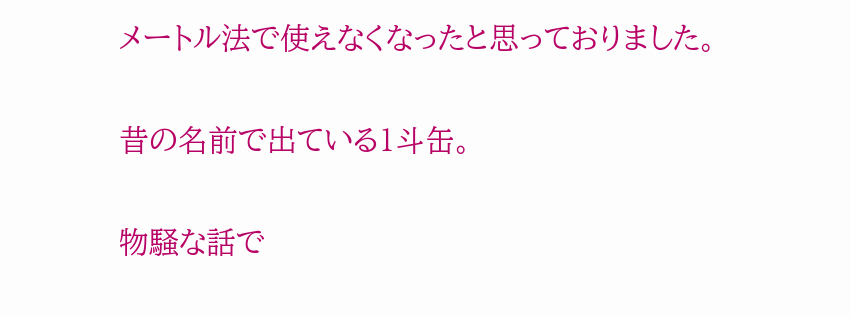メートル法で使えなくなったと思っておりました。

昔の名前で出ている1斗缶。

物騒な話で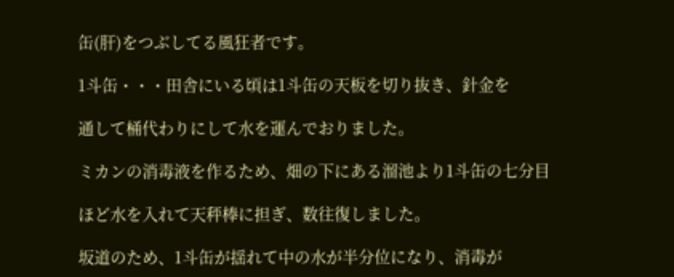缶(肝)をつぶしてる風狂者です。

1斗缶・・・田舎にいる頃は1斗缶の天板を切り抜き、針金を

通して桶代わりにして水を運んでおりました。

ミカンの消毒液を作るため、畑の下にある溜池より1斗缶の七分目

ほど水を入れて天秤棒に担ぎ、数往復しました。

坂道のため、1斗缶が揺れて中の水が半分位になり、消毒が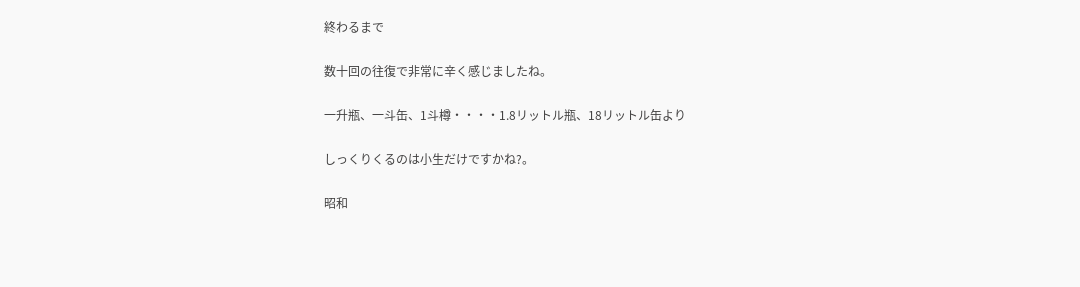終わるまで

数十回の往復で非常に辛く感じましたね。

一升瓶、一斗缶、1斗樽・・・・1.8リットル瓶、18リットル缶より

しっくりくるのは小生だけですかね?。

昭和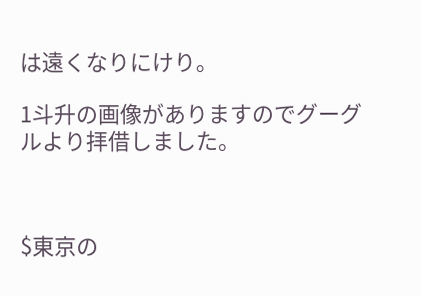は遠くなりにけり。

1斗升の画像がありますのでグーグルより拝借しました。



$東京の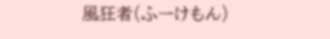風狂者(ふーけもん)